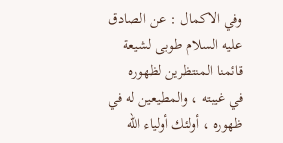وفي الاكمال : عن الصادق عليه السلام طوبى لشيعة قائمنا المنتظرين لظهوره
في غيبته ، والمطيعين له في ظهوره ، أولئك أولياء الله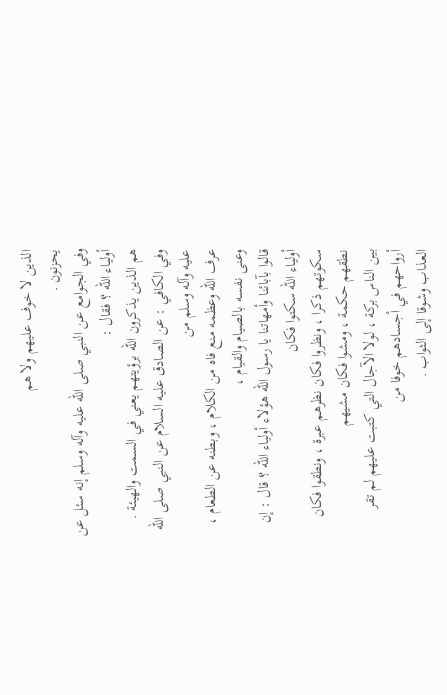الذين لا خوف عليهم ولا هم
يحزنون .
وفي الجوامع عن النبي صلى الله عليه وآله وسلم إنه سئل عن أولياء الله ؟ فقال :
هم الذين يذكرون الله برؤيتهم يعني في السمت والهيئة .
وفي الكافي : عن الصادق عليه السلام عن النبي صلى الله عليه وآله وسلم من
عرف الله وعظمه منع فاه من الكلام ، وبطنه عن الطعام ، وعنى نفسه بالصيام والقيام ،
قالوا بآبائنا وأمهاتنا يا رسول الله هؤلاء أولياء الله ؟ قال : إن أولياء الله سكتوا فكان
سكوتهم ذكرا ، ونظروا فكان نظرهم عبرة ، ونطقوا فكان نطقهم حكمة ، ومشوا فكان مشيهم
بين الناس بركة ، لولا الآجال التي كتبت عليهم لم تقر أرواحهم في أجسادهم خوفا من
العذاب وشوقا إلى الثواب .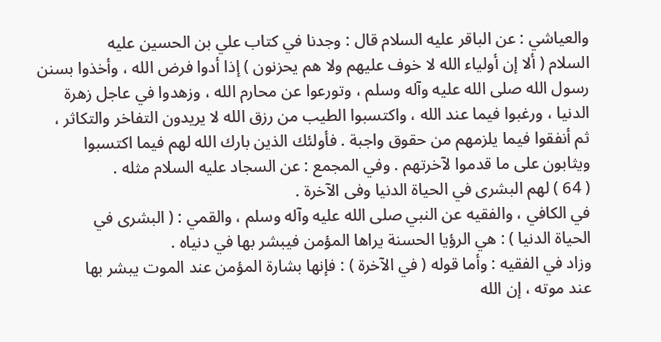والعياشي : عن الباقر عليه السلام قال : وجدنا في كتاب علي بن الحسين عليه
السلام ( ألا إن أولياء الله لا خوف عليهم ولا هم يحزنون ) إذا أدوا فرض الله ، وأخذوا بسنن
رسول الله صلى الله عليه وآله وسلم ، وتورعوا عن محارم الله ، وزهدوا في عاجل زهرة
الدنيا ، ورغبوا فيما عند الله ، واكتسبوا الطيب من رزق الله لا يريدون التفاخر والتكاثر ،
ثم أنفقوا فيما يلزمهم من حقوق واجبة . فأولئك الذين بارك الله لهم فيما اكتسبوا
ويثابون على ما قدموا لآخرتهم . وفي المجمع : عن السجاد عليه السلام مثله .
( 64 ) لهم البشرى في الحياة الدنيا وفى الآخرة .
في الكافي ، والفقيه عن النبي صلى الله عليه وآله وسلم ، والقمي : ( البشرى في
الحياة الدنيا ) : هي الرؤيا الحسنة يراها المؤمن فيبشر بها في دنياه .
وزاد في الفقيه : وأما قوله ( في الآخرة ) : فإنها بشارة المؤمن عند الموت يبشر بها
عند موته ، إن الله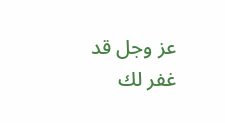عز وجل قد غفر لك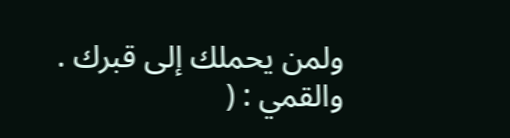ولمن يحملك إلى قبرك .
والقمي : (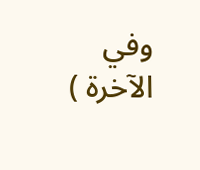وفي الآخرة )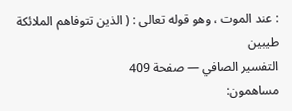: عند الموت ، وهو قوله تعالى : ( الذين تتوفاهم الملائكة طيبين
التفسير الصافي — صفحة 409
مساهمون: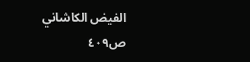الفيض الكاشاني
ص٤٠٩